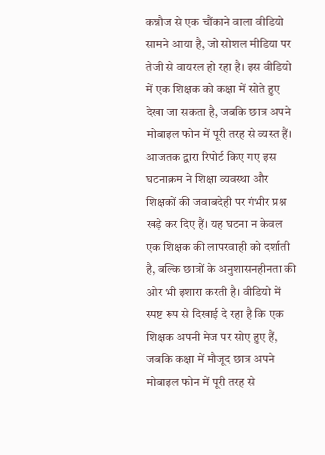कन्नौज से एक चौंकाने वाला वीडियो सामने आया है, जो सोशल मीडिया पर तेजी से वायरल हो रहा है। इस वीडियो में एक शिक्षक को कक्षा में सोते हुए देखा जा सकता है, जबकि छात्र अपने मोबाइल फोन में पूरी तरह से व्यस्त हैं। आजतक द्वारा रिपोर्ट किए गए इस घटनाक्रम ने शिक्षा व्यवस्था और शिक्षकों की जवाबदेही पर गंभीर प्रश्न खड़े कर दिए हैं। यह घटना न केवल एक शिक्षक की लापरवाही को दर्शाती है, बल्कि छात्रों के अनुशासनहीनता की ओर भी इशारा करती है। वीडियो में स्पष्ट रूप से दिखाई दे रहा है कि एक शिक्षक अपनी मेज पर सोए हुए हैं, जबकि कक्षा में मौजूद छात्र अपने मोबाइल फोन में पूरी तरह से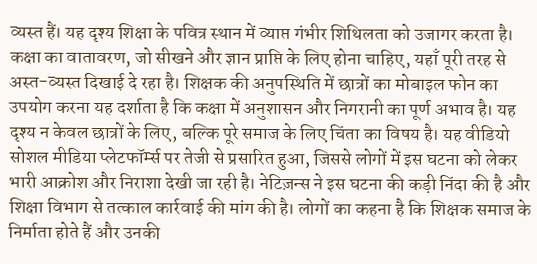व्यस्त हैं। यह दृश्य शिक्षा के पवित्र स्थान में व्याप्त गंभीर शिथिलता को उजागर करता है। कक्षा का वातावरण, जो सीखने और ज्ञान प्राप्ति के लिए होना चाहिए, यहाँ पूरी तरह से अस्त-व्यस्त दिखाई दे रहा है। शिक्षक की अनुपस्थिति में छात्रों का मोबाइल फोन का उपयोग करना यह दर्शाता है कि कक्षा में अनुशासन और निगरानी का पूर्ण अभाव है। यह दृश्य न केवल छात्रों के लिए, बल्कि पूरे समाज के लिए चिंता का विषय है। यह वीडियो सोशल मीडिया प्लेटफॉर्म्स पर तेजी से प्रसारित हुआ, जिससे लोगों में इस घटना को लेकर भारी आक्रोश और निराशा देखी जा रही है। नेटिज़न्स ने इस घटना की कड़ी निंदा की है और शिक्षा विभाग से तत्काल कार्रवाई की मांग की है। लोगों का कहना है कि शिक्षक समाज के निर्माता होते हैं और उनकी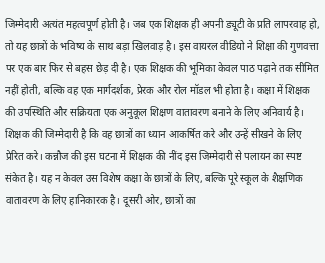जिम्मेदारी अत्यंत महत्वपूर्ण होती है। जब एक शिक्षक ही अपनी ड्यूटी के प्रति लापरवाह हो, तो यह छात्रों के भविष्य के साथ बड़ा खिलवाड़ है। इस वायरल वीडियो ने शिक्षा की गुणवत्ता पर एक बार फिर से बहस छेड़ दी है। एक शिक्षक की भूमिका केवल पाठ पढ़ाने तक सीमित नहीं होती, बल्कि वह एक मार्गदर्शक, प्रेरक और रोल मॉडल भी होता है। कक्षा में शिक्षक की उपस्थिति और सक्रियता एक अनुकूल शिक्षण वातावरण बनाने के लिए अनिवार्य है। शिक्षक की जिम्मेदारी है कि वह छात्रों का ध्यान आकर्षित करे और उन्हें सीखने के लिए प्रेरित करे। कन्नौज की इस घटना में शिक्षक की नींद इस जिम्मेदारी से पलायन का स्पष्ट संकेत है। यह न केवल उस विशेष कक्षा के छात्रों के लिए, बल्कि पूरे स्कूल के शैक्षणिक वातावरण के लिए हानिकारक है। दूसरी ओर, छात्रों का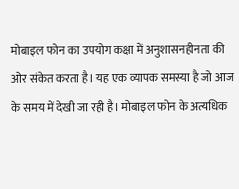मोबाइल फोन का उपयोग कक्षा में अनुशासनहीनता की ओर संकेत करता है। यह एक व्यापक समस्या है जो आज के समय में देखी जा रही है। मोबाइल फोन के अत्यधिक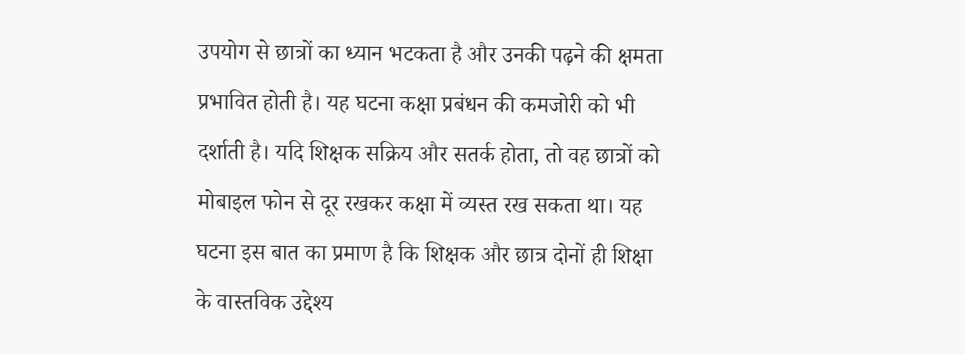उपयोग से छात्रों का ध्यान भटकता है और उनकी पढ़ने की क्षमता प्रभावित होती है। यह घटना कक्षा प्रबंधन की कमजोरी को भी दर्शाती है। यदि शिक्षक सक्रिय और सतर्क होता, तो वह छात्रों को मोबाइल फोन से दूर रखकर कक्षा में व्यस्त रख सकता था। यह घटना इस बात का प्रमाण है कि शिक्षक और छात्र दोनों ही शिक्षा के वास्तविक उद्देश्य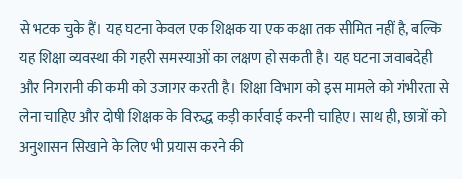से भटक चुके हैं। यह घटना केवल एक शिक्षक या एक कक्षा तक सीमित नहीं है, बल्कि यह शिक्षा व्यवस्था की गहरी समस्याओं का लक्षण हो सकती है। यह घटना जवाबदेही और निगरानी की कमी को उजागर करती है। शिक्षा विभाग को इस मामले को गंभीरता से लेना चाहिए और दोषी शिक्षक के विरुद्ध कड़ी कार्रवाई करनी चाहिए। साथ ही, छात्रों को अनुशासन सिखाने के लिए भी प्रयास करने की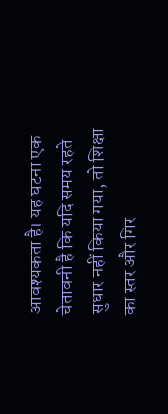आवश्यकता है। यह घटना एक चेतावनी है कि यदि समय रहते सुधार नहीं किया गया, तो शिक्षा का स्तर और गिर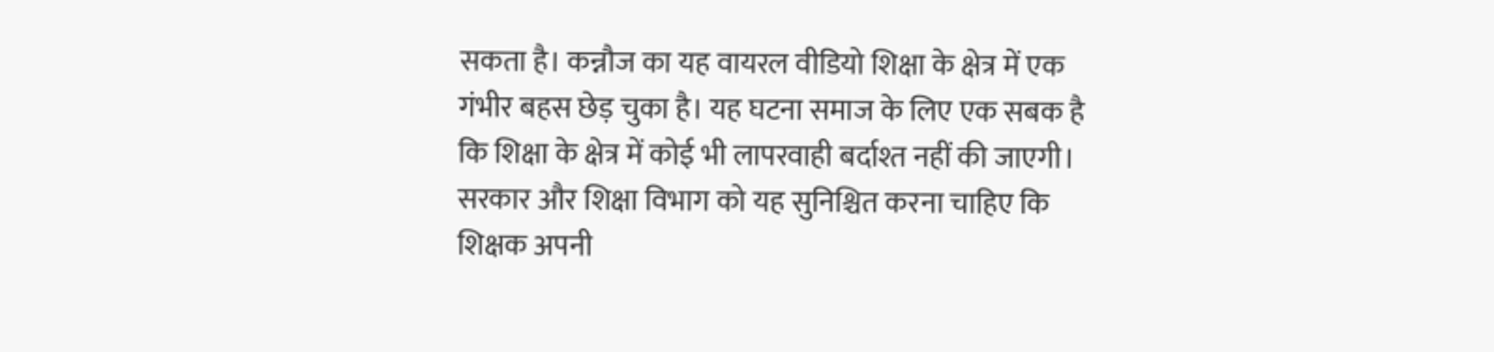सकता है। कन्नौज का यह वायरल वीडियो शिक्षा के क्षेत्र में एक गंभीर बहस छेड़ चुका है। यह घटना समाज के लिए एक सबक है कि शिक्षा के क्षेत्र में कोई भी लापरवाही बर्दाश्त नहीं की जाएगी। सरकार और शिक्षा विभाग को यह सुनिश्चित करना चाहिए कि शिक्षक अपनी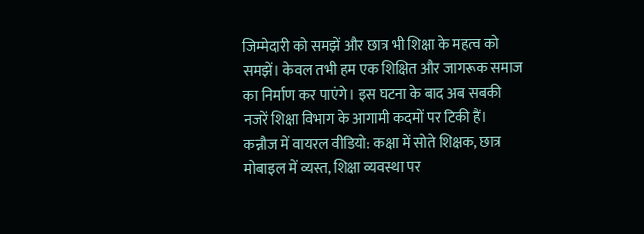जिम्मेदारी को समझें और छात्र भी शिक्षा के महत्व को समझें। केवल तभी हम एक शिक्षित और जागरूक समाज का निर्माण कर पाएंगे। इस घटना के बाद अब सबकी नजरें शिक्षा विभाग के आगामी कदमों पर टिकी हैं।
कन्नौज में वायरल वीडियो: कक्षा में सोते शिक्षक, छात्र मोबाइल में व्यस्त, शिक्षा व्यवस्था पर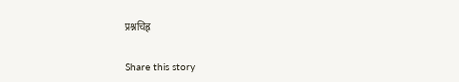प्रश्नचिह्न

Share this story